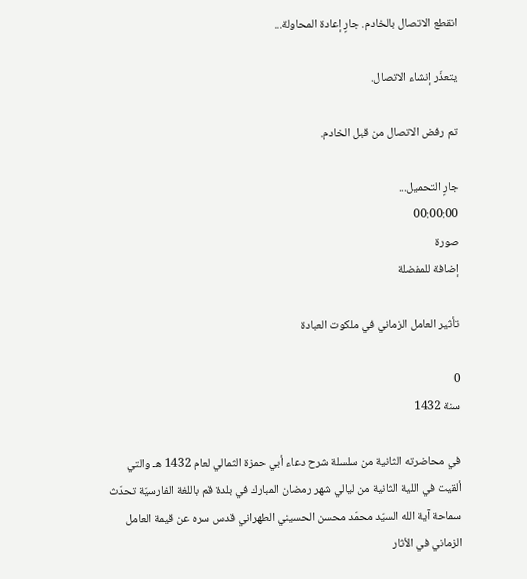انقطع الاتصال بالخادم. جارٍ إعادة المحاولة...

يتعذّر إنشاء الاتصال.

تم رفض الاتصال من قبل الخادم.

جارٍ التحميل...
00:00:00
صورة
إضافة للمفضلة

تأثير العامل الزماني في ملكوت العبادة

0
سنة 1432

في محاضرته الثانية من سلسلة شرح دعاء أبي حمزة الثمالي لعام 1432 هـ والتي ألقيت في اللية الثانية من ليالي شهر رمضان المبارك في بلدة قم باللغة الفارسيّة تحدّث سماحة آية الله السيّد محمّد محسن الحسيني الطهراني قدس سره عن قيمة العامل الزماني في الأثار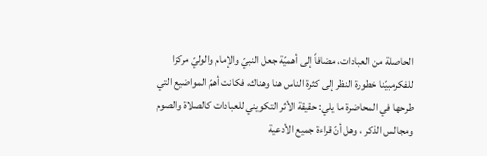الحاصلة من العبادات، مضافاً إلى أهميّة جعل النبيّ والإمام والوليّ مركزا للفكرمبيّنا خطورة النظر إلى كثرة الناس هنا وهناك، فكانت أهمّ المواضيع التي طرحها في المحاضرة ما يلي: حقيقة الأثر التكويني للعبادات كالصلاة والصوم ومجالس الذكر ، وهل أنّ قراءة جميع الأدعية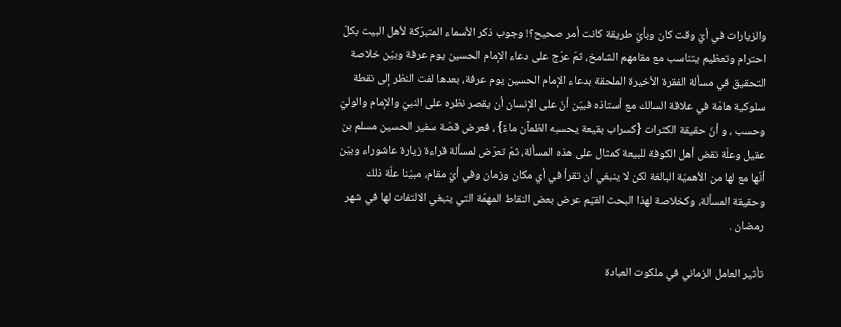والزيارات في أيّ وقت كان وبأيّ طريقة كانت أمر صحيح؟! وجوب ذكر الأسماء المتبرّكة لأهل البيت بكلّ احترام وتعظيم يتناسب مع مقامهم الشامخ، ثمّ عرّج على دعاء الإمام الحسين يوم عرفة وبيّن خلاصة التحقيق في مسألة الفقرة الأخيرة الملحقة بدعاء الإمام الحسين يوم عرفة، بعدها لفت النظر إلى نقطة سلوكية هامّة في علاقة السالك مع أستاذه فبيّن أنّ على الإنسان أن يقصر نظره على النبيّ والإمام والوليّ وحسب ، و أنّ حقيقة الكثرات {كسراب بقيعة يحسبه الظمآن ماءً} ، فعرض قصّة سفير الحسين مسلم بن عقيل وعلّة نقض أهل الكوفة للبيعة كمثال على هذه المسألة، ثمّ تعرّض لمسألة قراءة زيارة عاشوراء وبيّن أنّها مع لها من الأهميّة البالغة لكن لا ينبغي أن تقرأ في أي مكان وزمان وفي أيّ مقام، مبيّنا علّة ذلك وحقيقة المسألة، وكخلاصة لهذا البحث القيّم عرض بعض النقاط المهمّة التي ينبغي الالتفات لها في شهر رمضان .

تأثير العامل الزماني في ملكوت العبادة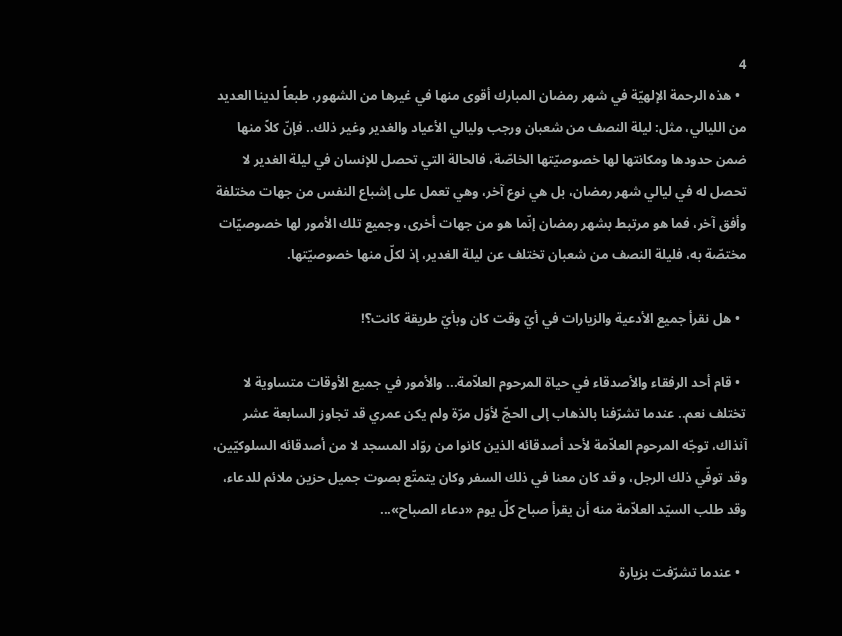4
  • هذه الرحمة الإلهيّة في شهر رمضان المبارك أقوى منها في غيرها من الشهور، طبعاً لدينا العديد من الليالي، مثل: ليلة النصف من شعبان ورجب وليالي الأعياد والغدير وغير ذلك.. فإنّ كلاً منها ضمن حدودها ومكانتها لها خصوصيّتها الخاصّة، فالحالة التي تحصل للإنسان في ليلة الغدير لا تحصل له في ليالي شهر رمضان، بل هي نوع آخر، وهي تعمل على إشباع النفس من جهات مختلفة وأفق آخر، فما هو مرتبط بشهر رمضان إنّما هو من جهات أخرى، وجميع تلك الأمور لها خصوصيّات مختصّة به، فليلة النصف من شعبان تختلف عن ليلة الغدير، إذ لكلّ منها خصوصيّتها.

  • هل نقرأ جميع الأدعية والزيارات في أيّ وقت كان وبأيّ طريقة كانت؟!

  • قام أحد الرفقاء والأصدقاء في حياة المرحوم العلاّمة... والأمور في جميع الأوقات متساوية لا تختلف نعم.. عندما تشرّفنا بالذهاب إلى الحجّ لأوّل مرّة ولم يكن عمري قد تجاوز السابعة عشر آنذاك، توجّه المرحوم العلاّمة لأحد أصدقائه الذين كانوا من روّاد المسجد لا من أصدقائه السلوكيّين، وقد توفّي ذلك الرجل، و قد كان معنا في ذلك السفر وكان يتمتّع بصوت جميل حزين ملائم للدعاء، وقد طلب السيّد العلاّمة منه أن يقرأ صباح كلّ يوم «دعاء الصباح»...

  • عندما تشرّفت بزيارة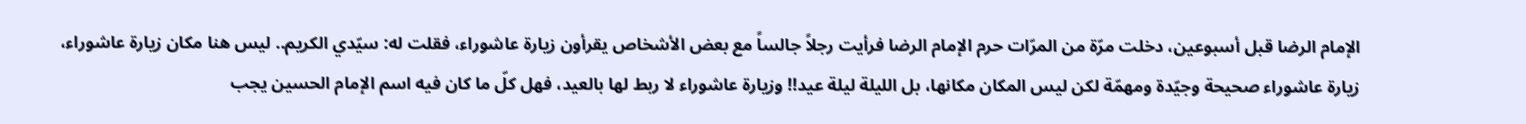الإمام الرضا قبل أسبوعين، دخلت مرّة من المرّات حرم الإمام الرضا فرأيت رجلاً جالساً مع بعض الأشخاص يقرأون زيارة عاشوراء، فقلت له: سيّدي الكريم.. ليس هنا مكان زيارة عاشوراء، زيارة عاشوراء صحيحة وجيّدة ومهمّة لكن ليس المكان مكانها، بل الليلة ليلة عيد!! وزيارة عاشوراء لا ربط لها بالعيد، فهل كلّ ما كان فيه اسم الإمام الحسين يجب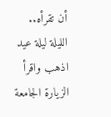أن تقرأه.. الليلة ليلة عيد اذهب واقرأ الزيارة الجامعة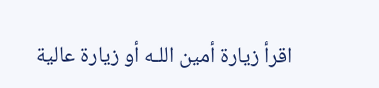اقرأ زيارة أمين اللـه أو زيارة عالية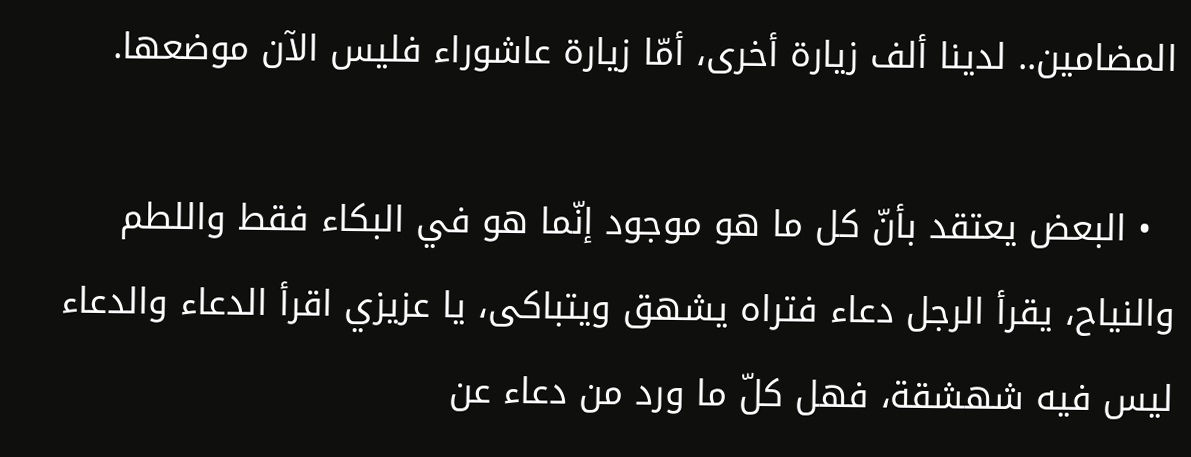المضامين.. لدينا ألف زيارة أخرى، أمّا زيارة عاشوراء فليس الآن موضعها.

  • البعض يعتقد بأنّ كل ما هو موجود إنّما هو في البكاء فقط واللطم والنياح، يقرأ الرجل دعاء فتراه يشهق ويتباكى، يا عزيزي اقرأ الدعاء والدعاء ليس فيه شهشقة، فهل كلّ ما ورد من دعاء عن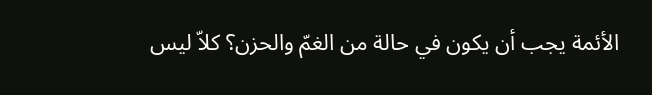الأئمة يجب أن يكون في حالة من الغمّ والحزن؟ كلاّ ليس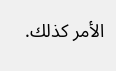الأمر كذلك.